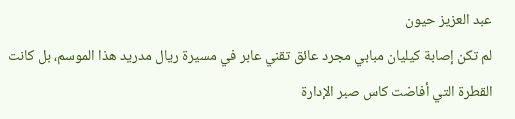عبد العزيز حيون
لم تكن إصابة كيليان مبابي مجرد عائق تقني عابر في مسيرة ريال مدريد هذا الموسم، بل كانت القطرة التي أفاضت كاس صبر الإدارة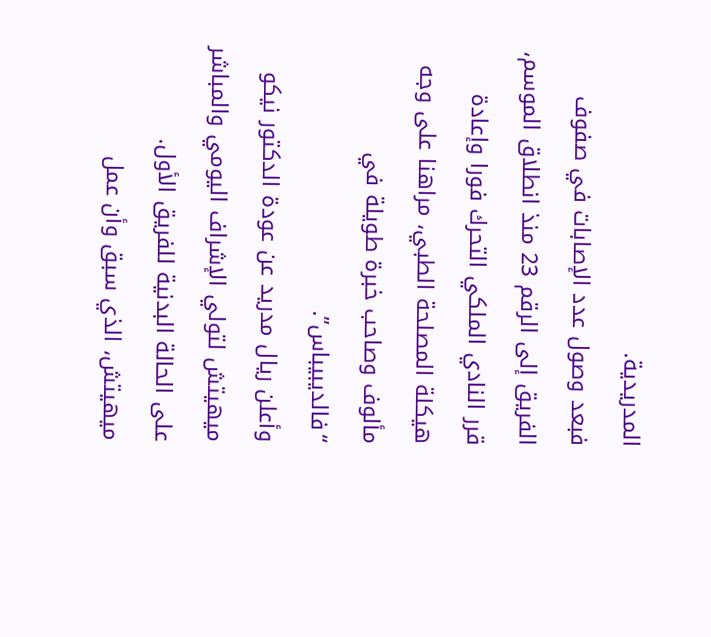المدريدية.
فبعد وصول عدد الإصابات في صفوف الفريق إلى الرقم 23 منذ انطلاق الموسم، قرر النادي الملكي التحرك فورا وإعادة هيكلة المصلحة الطبي، مراهنا على وجه مألوف وصاحب خبرة طويلة في “فالديبيباس”.
وأعلن ريال مدريد عن عودة الدكتور نيكو ميهيتش لتولي الإشراف اليومي والمباشر على الحالة البدنية للفريق الأول.
ميهيتش، الذي سبق وأن عمل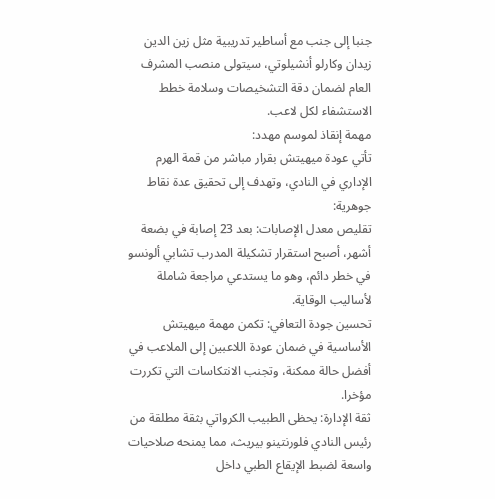جنبا إلى جنب مع أساطير تدريبية مثل زين الدين زيدان وكارلو أنشيلوتي، سيتولى منصب المشرف العام لضمان دقة التشخيصات وسلامة خطط الاستشفاء لكل لاعب.
مهمة إنقاذ لموسم مهدد:
تأتي عودة ميهيتش بقرار مباشر من قمة الهرم الإداري في النادي، وتهدف إلى تحقيق عدة نقاط جوهرية:
تقليص معدل الإصابات: بعد 23 إصابة في بضعة أشهر، أصبح استقرار تشكيلة المدرب تشابي ألونسو في خطر دائم، وهو ما يستدعي مراجعة شاملة لأساليب الوقاية.
تحسين جودة التعافي: تكمن مهمة ميهيتش الأساسية في ضمان عودة اللاعبين إلى الملاعب في أفضل حالة ممكنة، وتجنب الانتكاسات التي تكررت مؤخرا.
ثقة الإدارة: يحظى الطبيب الكرواتي بثقة مطلقة من رئيس النادي فلورنتينو بيريث، مما يمنحه صلاحيات واسعة لضبط الإيقاع الطبي داخل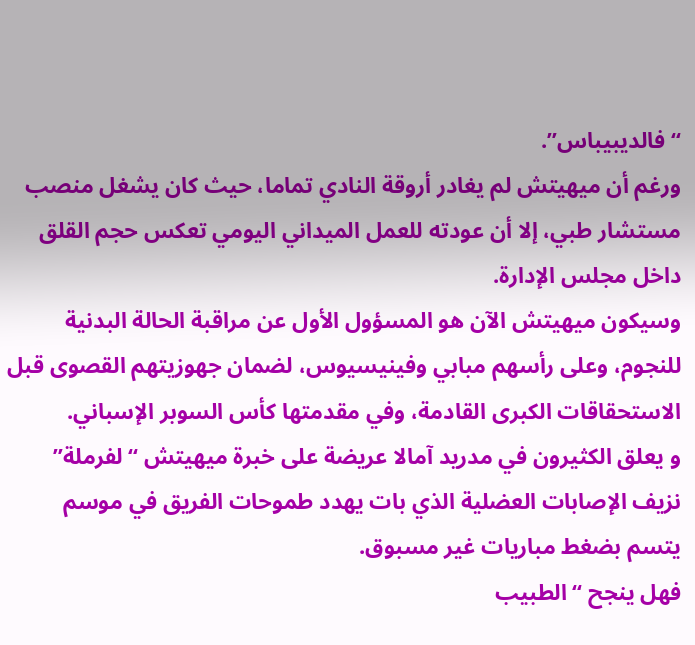“فالديبيباس”.
ورغم أن ميهيتش لم يغادر أروقة النادي تماما، حيث كان يشغل منصب مستشار طبي، إلا أن عودته للعمل الميداني اليومي تعكس حجم القلق داخل مجلس الإدارة.
وسيكون ميهيتش الآن هو المسؤول الأول عن مراقبة الحالة البدنية للنجوم، وعلى رأسهم مبابي وفينيسيوس، لضمان جهوزيتهم القصوى قبل الاستحقاقات الكبرى القادمة، وفي مقدمتها كأس السوبر الإسباني.
و يعلق الكثيرون في مدريد آمالا عريضة على خبرة ميهيتش “لفرملة” نزيف الإصابات العضلية الذي بات يهدد طموحات الفريق في موسم يتسم بضغط مباريات غير مسبوق.
فهل ينجح “الطبيب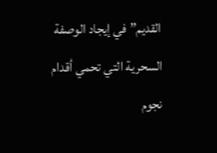القديم” في إيجاد الوصفة السحرية التي تحمي أقدام نجوم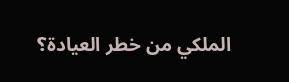الملكي من خطر العيادة؟